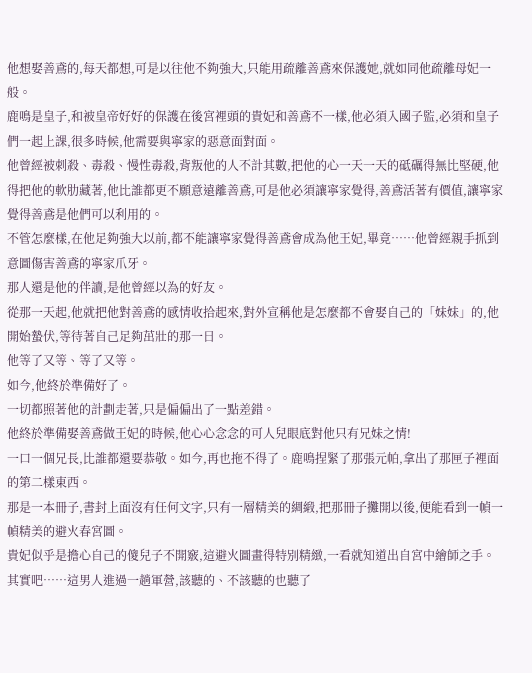他想娶善鳶的,每天都想,可是以往他不夠強大,只能用疏離善鳶來保護她,就如同他疏離母妃一般。
鹿鳴是皇子,和被皇帝好好的保護在後宮裡頭的貴妃和善鳶不一樣,他必須入國子監,必須和皇子們一起上課,很多時候,他需要與寧家的惡意面對面。
他曾經被刺殺、毒殺、慢性毒殺,背叛他的人不計其數,把他的心一天一天的砥礪得無比堅硬,他得把他的軟肋藏著,他比誰都更不願意遠離善鳶,可是他必須讓寧家覺得,善鳶活著有價值,讓寧家覺得善鳶是他們可以利用的。
不管怎麼樣,在他足夠強大以前,都不能讓寧家覺得善鳶會成為他王妃,畢竟……他曾經親手抓到意圖傷害善鳶的寧家爪牙。
那人還是他的伴讀,是他曾經以為的好友。
從那一天起,他就把他對善鳶的感情收拾起來,對外宣稱他是怎麼都不會娶自己的「妹妹」的,他開始蟄伏,等待著自己足夠茁壯的那一日。
他等了又等、等了又等。
如今,他終於準備好了。
一切都照著他的計劃走著,只是偏偏出了一點差錯。
他終於準備娶善鳶做王妃的時候,他心心念念的可人兒眼底對他只有兄妹之情!
一口一個兄長,比誰都還要恭敬。如今,再也拖不得了。鹿鳴捏緊了那張元帕,拿出了那匣子裡面的第二樣東西。
那是一本冊子,書封上面沒有任何文字,只有一層精美的綢緞,把那冊子攤開以後,便能看到一幀一幀精美的避火春宮圖。
貴妃似乎是擔心自己的傻兒子不開竅,這避火圖畫得特別精緻,一看就知道出自宮中繪師之手。
其實吧……這男人進過一趟軍營,該聽的、不該聽的也聽了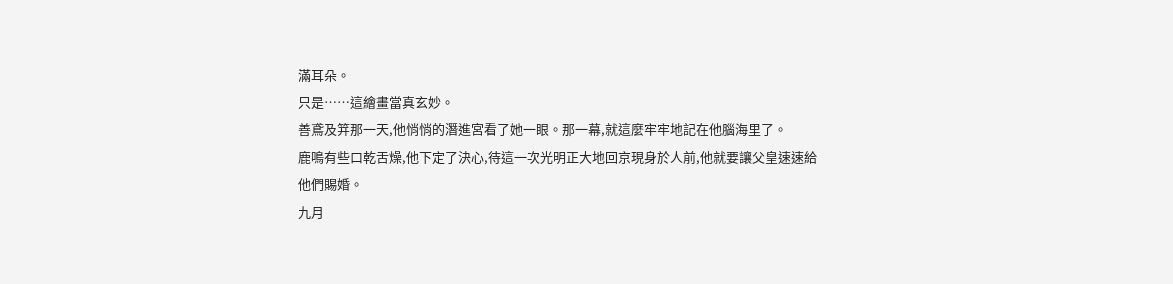滿耳朵。
只是……這繪畫當真玄妙。
善鳶及笄那一天,他悄悄的潛進宮看了她一眼。那一幕,就這麼牢牢地記在他腦海里了。
鹿鳴有些口乾舌燥,他下定了決心,待這一次光明正大地回京現身於人前,他就要讓父皇速速給他們賜婚。
九月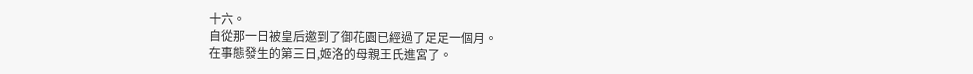十六。
自從那一日被皇后邀到了御花園已經過了足足一個月。
在事態發生的第三日,姬洛的母親王氏進宮了。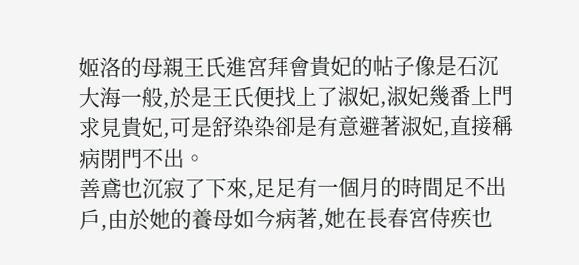姬洛的母親王氏進宮拜會貴妃的帖子像是石沉大海一般,於是王氏便找上了淑妃,淑妃幾番上門求見貴妃,可是舒染染卻是有意避著淑妃,直接稱病閉門不出。
善鳶也沉寂了下來,足足有一個月的時間足不出戶,由於她的養母如今病著,她在長春宮侍疾也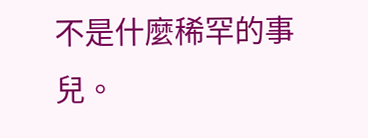不是什麼稀罕的事兒。